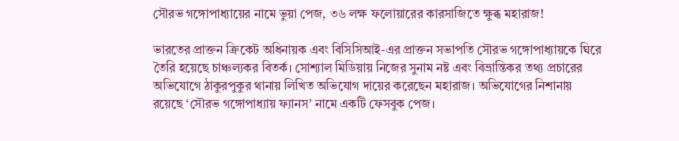সৌরভ গঙ্গোপাধ্যায়ের নামে ভুয়া পেজ, ৩৬ লক্ষ ফলোয়ারের কারসাজিতে ক্ষুব্ধ মহারাজ!

ভারতের প্রাক্তন ক্রিকেট অধিনায়ক এবং বিসিসিআই-এর প্রাক্তন সভাপতি সৌরভ গঙ্গোপাধ্যায়কে ঘিরে তৈরি হয়েছে চাঞ্চল্যকর বিতর্ক। সোশ্যাল মিডিয়ায় নিজের সুনাম নষ্ট এবং বিভ্রান্তিকর তথ্য প্রচারের অভিযোগে ঠাকুরপুকুর থানায় লিখিত অভিযোগ দায়ের করেছেন মহারাজ। অভিযোগের নিশানায় রয়েছে ‘সৌরভ গঙ্গোপাধ্যায় ফ্যানস’ নামে একটি ফেসবুক পেজ।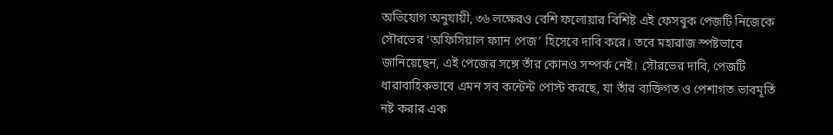অভিযোগ অনুযায়ী, ৩৬ লক্ষেরও বেশি ফলোয়ার বিশিষ্ট এই ফেসবুক পেজটি নিজেকে সৌরভের ‘অফিসিয়াল ফ্যান পেজ’ হিসেবে দাবি করে। তবে মহারাজ স্পষ্টভাবে জানিয়েছেন, এই পেজের সঙ্গে তাঁর কোনও সম্পর্ক নেই। সৌরভের দাবি, পেজটি ধারাবাহিকভাবে এমন সব কন্টেন্ট পোস্ট করছে, যা তাঁর ব্যক্তিগত ও পেশাগত ভাবমূর্তি নষ্ট করার এক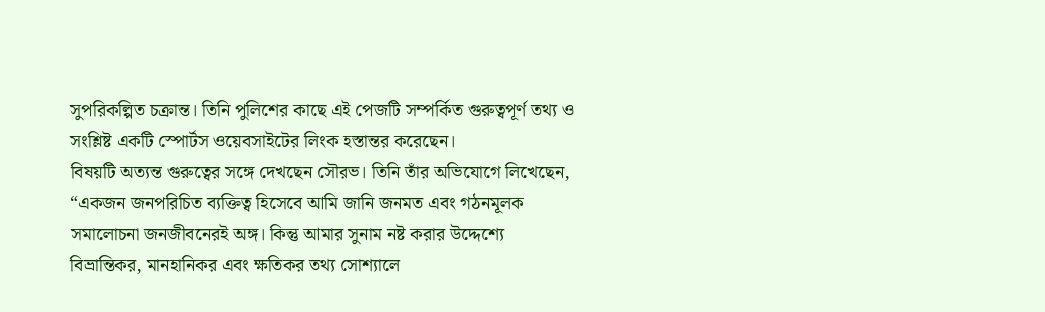সুপরিকল্পিত চক্রান্ত। তিনি পুলিশের কাছে এই পেজটি সম্পর্কিত গুরুত্বপূর্ণ তথ্য ও সংশ্লিষ্ট একটি স্পোর্টস ওয়েবসাইটের লিংক হস্তান্তর করেছেন।
বিষয়টি অত্যন্ত গুরুত্বের সঙ্গে দেখছেন সৌরভ। তিনি তাঁর অভিযোগে লিখেছেন, “একজন জনপরিচিত ব্যক্তিত্ব হিসেবে আমি জানি জনমত এবং গঠনমূলক সমালোচনা জনজীবনেরই অঙ্গ। কিন্তু আমার সুনাম নষ্ট করার উদ্দেশ্যে বিভ্রান্তিকর, মানহানিকর এবং ক্ষতিকর তথ্য সোশ্যালে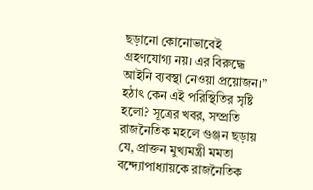ছড়ানো কোনোভাবেই গ্রহণযোগ্য নয়। এর বিরুদ্ধে আইনি ব্যবস্থা নেওয়া প্রয়োজন।”
হঠাৎ কেন এই পরিস্থিতির সৃষ্টি হলো? সূত্রের খবর, সম্প্রতি রাজনৈতিক মহলে গুঞ্জন ছড়ায় যে, প্রাক্তন মুখ্যমন্ত্রী মমতা বন্দ্যোপাধ্যায়কে রাজনৈতিক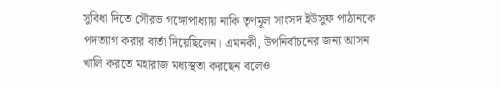সুবিধা দিতে সৌরভ গঙ্গোপাধ্যায় নাকি তৃণমূল সাংসদ ইউসুফ পাঠানকে পদত্যাগ করার বার্তা দিয়েছিলেন। এমনকী, উপনির্বাচনের জন্য আসন খালি করতে মহারাজ মধ্যস্থতা করছেন বলেও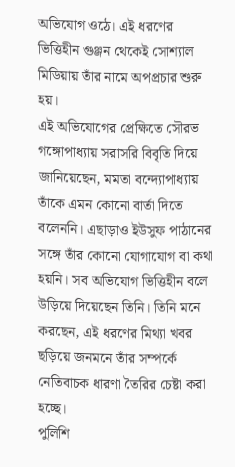অভিযোগ ওঠে। এই ধরণের ভিত্তিহীন গুঞ্জন থেকেই সোশ্যাল মিডিয়ায় তাঁর নামে অপপ্রচার শুরু হয়।
এই অভিযোগের প্রেক্ষিতে সৌরভ গঙ্গোপাধ্যায় সরাসরি বিবৃতি দিয়ে জানিয়েছেন, মমতা বন্দ্যোপাধ্যায় তাঁকে এমন কোনো বার্তা দিতে বলেননি। এছাড়াও ইউসুফ পাঠানের সঙ্গে তাঁর কোনো যোগাযোগ বা কথা হয়নি। সব অভিযোগ ভিত্তিহীন বলে উড়িয়ে দিয়েছেন তিনি। তিনি মনে করছেন, এই ধরণের মিথ্যা খবর ছড়িয়ে জনমনে তাঁর সম্পর্কে নেতিবাচক ধারণা তৈরির চেষ্টা করা হচ্ছে।
পুলিশি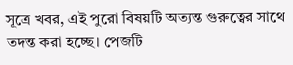সূত্রে খবর, এই পুরো বিষয়টি অত্যন্ত গুরুত্বের সাথে তদন্ত করা হচ্ছে। পেজটি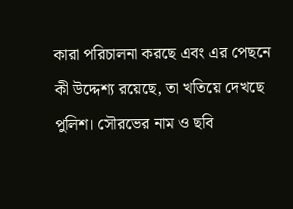কারা পরিচালনা করছে এবং এর পেছনে কী উদ্দেশ্য রয়েছে, তা খতিয়ে দেখছে পুলিশ। সৌরভের নাম ও ছবি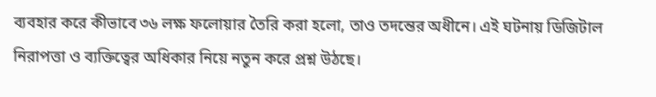ব্যবহার করে কীভাবে ৩৬ লক্ষ ফলোয়ার তৈরি করা হলো, তাও তদন্তের অধীনে। এই ঘটনায় ডিজিটাল নিরাপত্তা ও ব্যক্তিত্বের অধিকার নিয়ে নতুন করে প্রশ্ন উঠছে।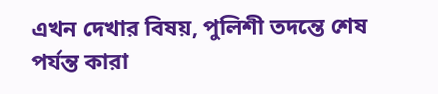এখন দেখার বিষয়, পুলিশী তদন্তে শেষ পর্যন্ত কারা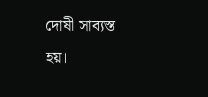দোষী সাব্যস্ত হয়।